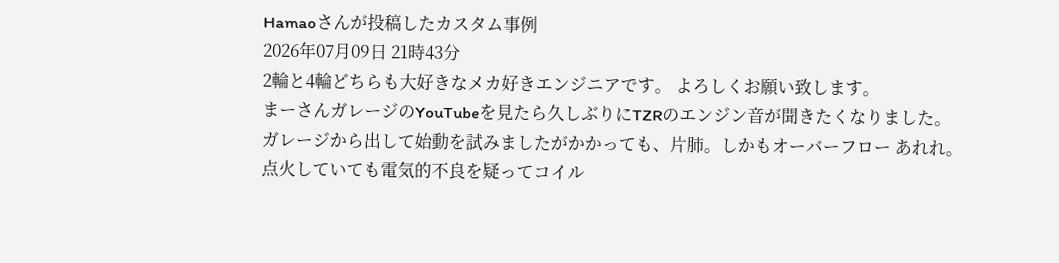Hamaoさんが投稿したカスタム事例
2026年07月09日 21時43分
2輪と4輪どちらも大好きなメカ好きエンジニアです。 よろしくお願い致します。
まーさんガレージのYouTubeを見たら久しぶりにTZRのエンジン音が聞きたくなりました。
ガレージから出して始動を試みましたがかかっても、片肺。しかもオーバーフロー あれれ。
点火していても電気的不良を疑ってコイル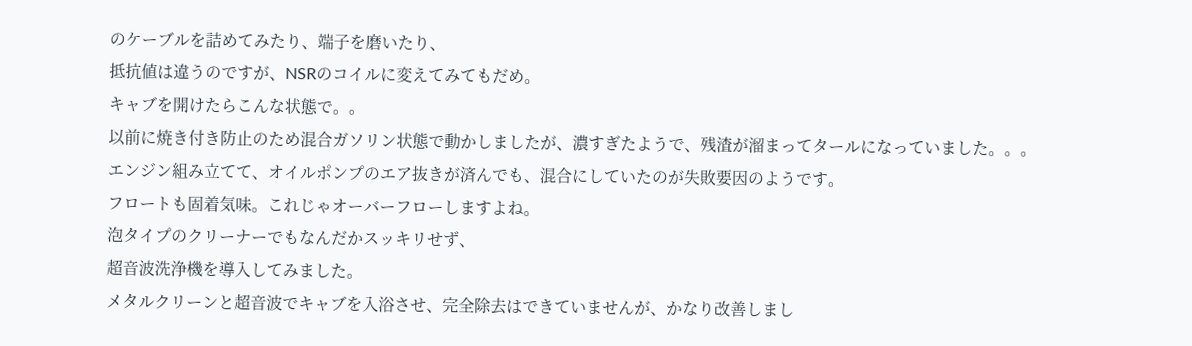のケーブルを詰めてみたり、端子を磨いたり、
抵抗値は違うのですが、NSRのコイルに変えてみてもだめ。
キャブを開けたらこんな状態で。。
以前に焼き付き防止のため混合ガソリン状態で動かしましたが、濃すぎたようで、残渣が溜まってタールになっていました。。。
エンジン組み立てて、オイルポンプのエア抜きが済んでも、混合にしていたのが失敗要因のようです。
フロートも固着気味。これじゃオーバーフローしますよね。
泡タイプのクリーナーでもなんだかスッキリせず、
超音波洗浄機を導入してみました。
メタルクリーンと超音波でキャブを入浴させ、完全除去はできていませんが、かなり改善しまし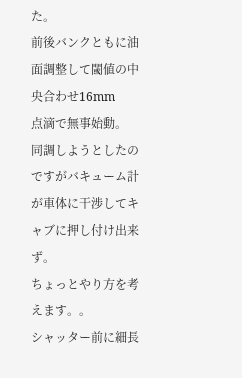た。
前後バンクともに油面調整して閾値の中央合わせ16mm
点滴で無事始動。
同調しようとしたのですがバキューム計が車体に干渉してキャブに押し付け出来ず。
ちょっとやり方を考えます。。
シャッター前に細長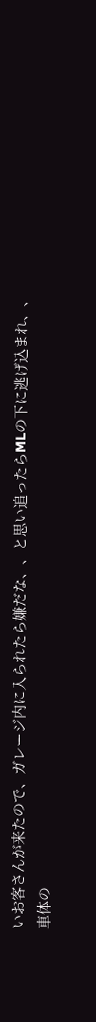いお客さんが来たので、ガレージ内に入られたら嫌だな、、と思い追ったらMLの下に逃げ込まれ、、
車体の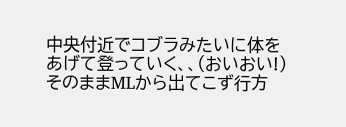中央付近でコブラみたいに体をあげて登っていく、、(おいおい!)
そのままMLから出てこず行方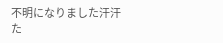不明になりました汗汗
た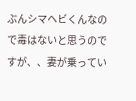ぶんシマヘビくんなので毒はないと思うのですが、、妻が乗ってい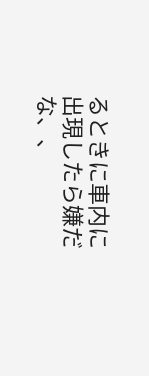るときに車内に出現したら嫌だな、、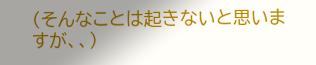(そんなことは起きないと思いますが、、)